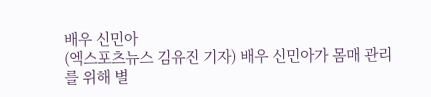배우 신민아
(엑스포츠뉴스 김유진 기자) 배우 신민아가 몸매 관리를 위해 별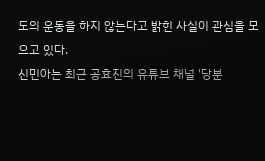도의 운동을 하지 않는다고 밝힌 사실이 관심을 모으고 있다.
신민아는 최근 공효진의 유튜브 채널 '당분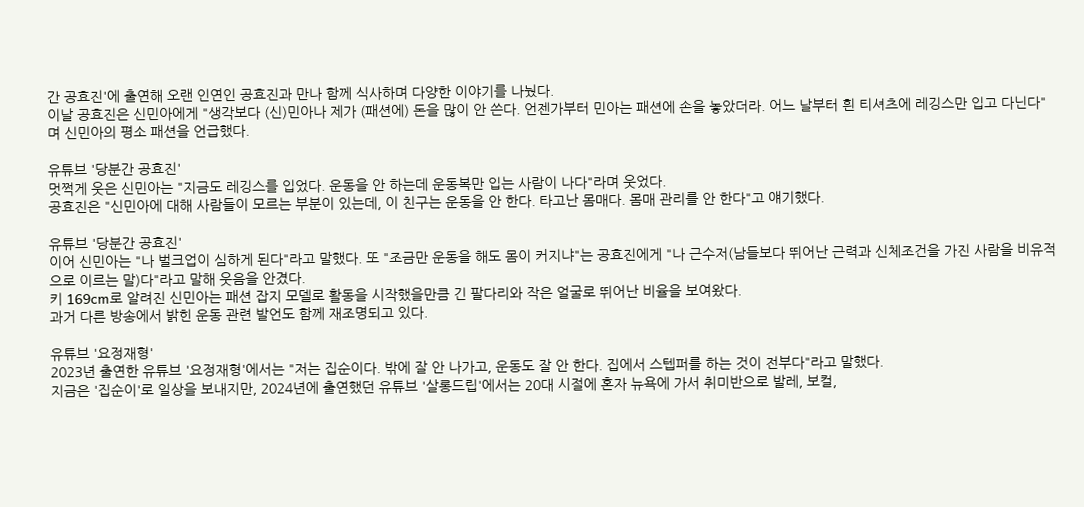간 공효진'에 출연해 오랜 인연인 공효진과 만나 함께 식사하며 다양한 이야기를 나눴다.
이날 공효진은 신민아에게 "생각보다 (신)민아나 제가 (패션에) 돈을 많이 안 쓴다. 언젠가부터 민아는 패션에 손을 놓았더라. 어느 날부터 흰 티셔츠에 레깅스만 입고 다닌다"며 신민아의 평소 패션을 언급했다.

유튜브 '당분간 공효진'
멋쩍게 웃은 신민아는 "지금도 레깅스를 입었다. 운동을 안 하는데 운동복만 입는 사람이 나다"라며 웃었다.
공효진은 "신민아에 대해 사람들이 모르는 부분이 있는데, 이 친구는 운동을 안 한다. 타고난 몸매다. 몸매 관리를 안 한다"고 얘기했다.

유튜브 '당분간 공효진'
이어 신민아는 "나 벌크업이 심하게 된다"라고 말했다. 또 "조금만 운동을 해도 몸이 커지냐"는 공효진에게 "나 근수저(남들보다 뛰어난 근력과 신체조건을 가진 사람을 비유적으로 이르는 말)다"라고 말해 웃음을 안겼다.
키 169cm로 알려진 신민아는 패션 잡지 모델로 활동을 시작했을만큼 긴 팔다리와 작은 얼굴로 뛰어난 비율을 보여왔다.
과거 다른 방송에서 밝힌 운동 관련 발언도 함께 재조명되고 있다.

유튜브 '요정재형'
2023년 출연한 유튜브 '요정재형'에서는 "저는 집순이다. 밖에 잘 안 나가고, 운동도 잘 안 한다. 집에서 스텝퍼를 하는 것이 전부다"라고 말했다.
지금은 '집순이'로 일상을 보내지만, 2024년에 출연했던 유튜브 '살롱드립'에서는 20대 시절에 혼자 뉴욕에 가서 취미반으로 발레, 보컬,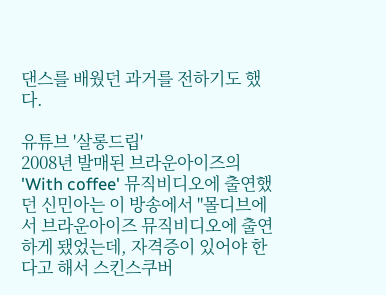댄스를 배웠던 과거를 전하기도 했다.

유튜브 '살롱드립'
2008년 발매된 브라운아이즈의 'With coffee' 뮤직비디오에 출연했던 신민아는 이 방송에서 "몰디브에서 브라운아이즈 뮤직비디오에 출연하게 됐었는데, 자격증이 있어야 한다고 해서 스킨스쿠버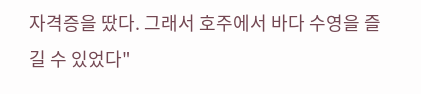자격증을 땄다. 그래서 호주에서 바다 수영을 즐길 수 있었다"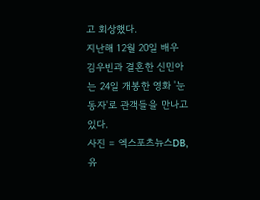고 회상했다.
지난해 12월 20일 배우 김우빈과 결혼한 신민아는 24일 개봉한 영화 '눈동자'로 관객들을 만나고 있다.
사진 = 엑스포츠뉴스DB, 유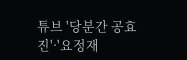튜브 '당분간 공효진'·'요정재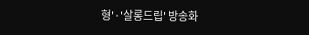형'·'살롱드립' 방송화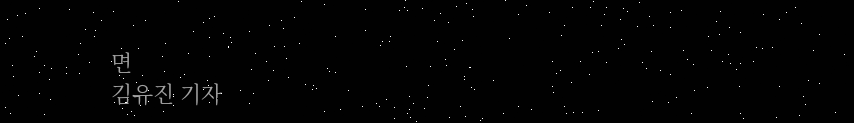면
김유진 기자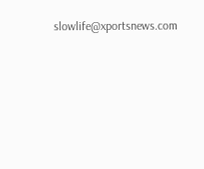slowlife@xportsnews.com